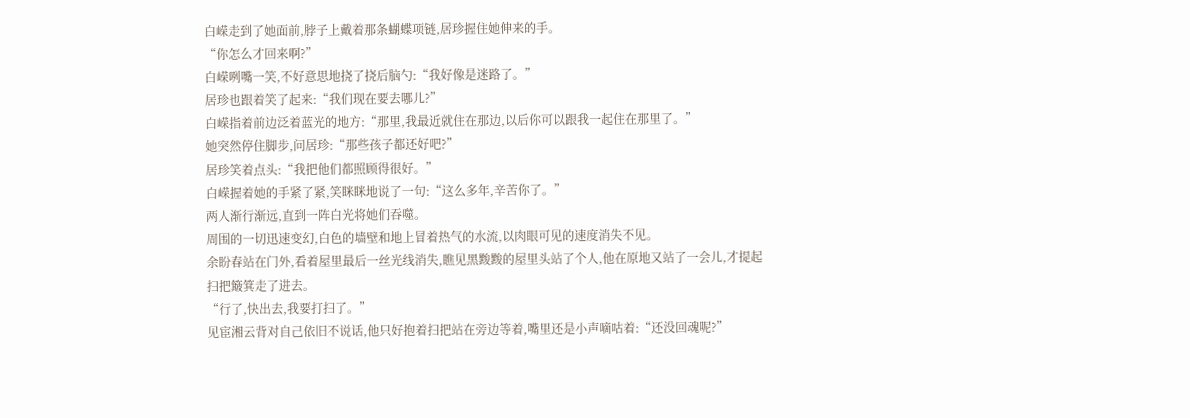白嵘走到了她面前,脖子上戴着那条蝴蝶项链,居珍握住她伸来的手。
“你怎么才回来啊?”
白嵘咧嘴一笑,不好意思地挠了挠后脑勺:“我好像是迷路了。”
居珍也跟着笑了起来:“我们现在要去哪儿?”
白嵘指着前边泛着蓝光的地方:“那里,我最近就住在那边,以后你可以跟我一起住在那里了。”
她突然停住脚步,问居珍:“那些孩子都还好吧?”
居珍笑着点头:“我把他们都照顾得很好。”
白嵘握着她的手紧了紧,笑眯眯地说了一句:“这么多年,辛苦你了。”
两人渐行渐远,直到一阵白光将她们吞噬。
周围的一切迅速变幻,白色的墙壁和地上冒着热气的水流,以肉眼可见的速度消失不见。
余盼春站在门外,看着屋里最后一丝光线消失,瞧见黑黢黢的屋里头站了个人,他在原地又站了一会儿,才提起扫把簸箕走了进去。
“行了,快出去,我要打扫了。”
见宦湘云背对自己依旧不说话,他只好抱着扫把站在旁边等着,嘴里还是小声嘀咕着:“还没回魂呢?”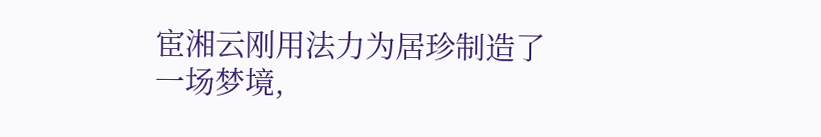宦湘云刚用法力为居珍制造了一场梦境,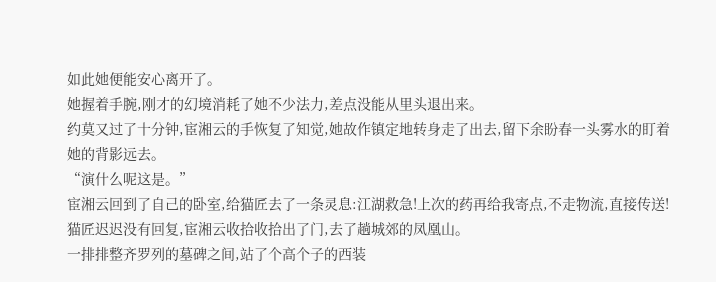如此她便能安心离开了。
她握着手腕,刚才的幻境消耗了她不少法力,差点没能从里头退出来。
约莫又过了十分钟,宦湘云的手恢复了知觉,她故作镇定地转身走了出去,留下余盼春一头雾水的盯着她的背影远去。
“演什么呢这是。”
宦湘云回到了自己的卧室,给猫匠去了一条灵息:江湖救急!上次的药再给我寄点,不走物流,直接传送!
猫匠迟迟没有回复,宦湘云收拾收拾出了门,去了趟城郊的凤凰山。
一排排整齐罗列的墓碑之间,站了个高个子的西装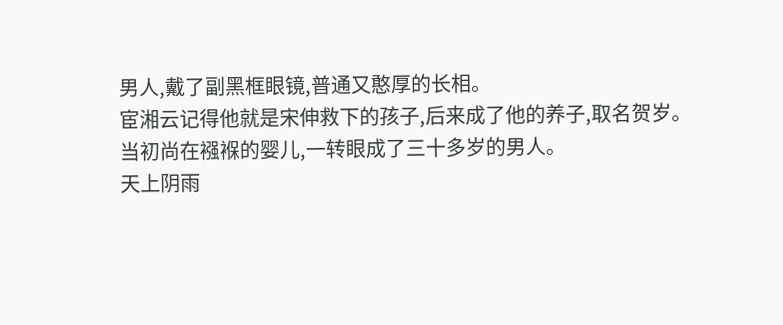男人,戴了副黑框眼镜,普通又憨厚的长相。
宦湘云记得他就是宋伸救下的孩子,后来成了他的养子,取名贺岁。
当初尚在襁褓的婴儿,一转眼成了三十多岁的男人。
天上阴雨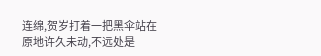连绵,贺岁打着一把黑伞站在原地许久未动,不远处是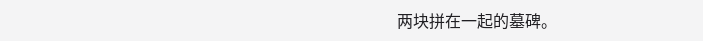两块拼在一起的墓碑。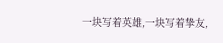一块写着英雄,一块写着挚友,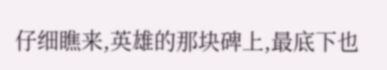仔细瞧来,英雄的那块碑上,最底下也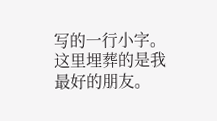写的一行小字。
这里埋葬的是我最好的朋友。